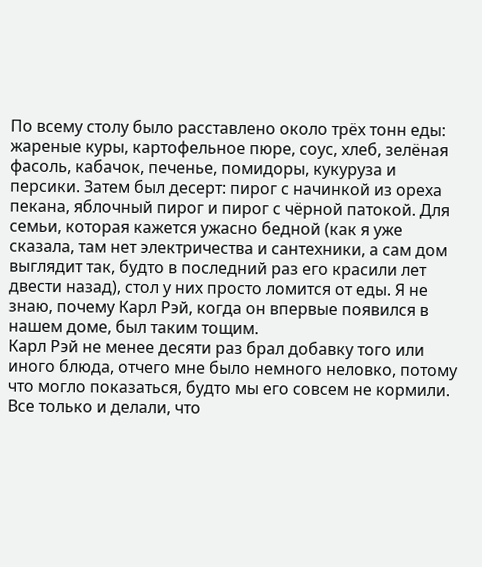По всему столу было расставлено около трёх тонн еды: жареные куры, картофельное пюре, соус, хлеб, зелёная фасоль, кабачок, печенье, помидоры, кукуруза и персики. Затем был десерт: пирог с начинкой из ореха пекана, яблочный пирог и пирог с чёрной патокой. Для семьи, которая кажется ужасно бедной (как я уже сказала, там нет электричества и сантехники, а сам дом выглядит так, будто в последний раз его красили лет двести назад), стол у них просто ломится от еды. Я не знаю, почему Карл Рэй, когда он впервые появился в нашем доме, был таким тощим.
Карл Рэй не менее десяти раз брал добавку того или иного блюда, отчего мне было немного неловко, потому что могло показаться, будто мы его совсем не кормили.
Все только и делали, что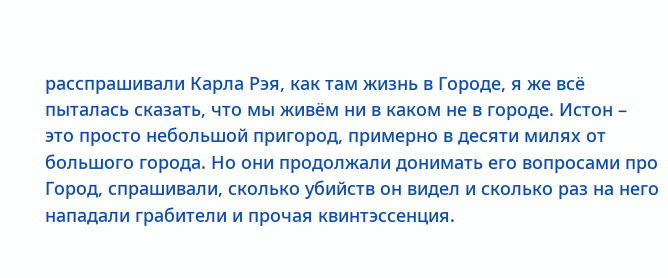расспрашивали Карла Рэя, как там жизнь в Городе, я же всё пыталась сказать, что мы живём ни в каком не в городе. Истон – это просто небольшой пригород, примерно в десяти милях от большого города. Но они продолжали донимать его вопросами про Город, спрашивали, сколько убийств он видел и сколько раз на него нападали грабители и прочая квинтэссенция.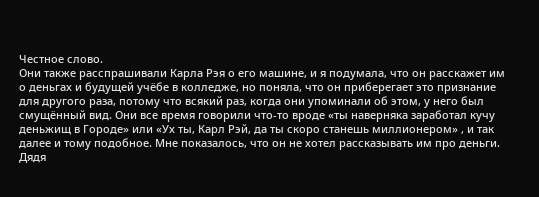Честное слово.
Они также расспрашивали Карла Рэя о его машине, и я подумала, что он расскажет им о деньгах и будущей учёбе в колледже, но поняла, что он приберегает это признание для другого раза, потому что всякий раз, когда они упоминали об этом, у него был смущённый вид. Они все время говорили что-то вроде «ты наверняка заработал кучу деньжищ в Городе» или «Ух ты, Карл Рэй, да ты скоро станешь миллионером» , и так далее и тому подобное. Мне показалось, что он не хотел рассказывать им про деньги.
Дядя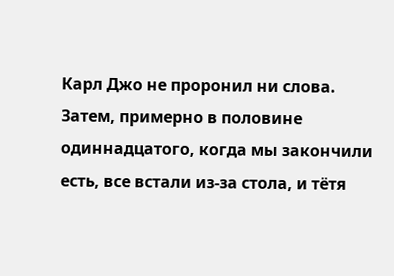Карл Джо не проронил ни слова.
Затем, примерно в половине одиннадцатого, когда мы закончили есть, все встали из-за стола, и тётя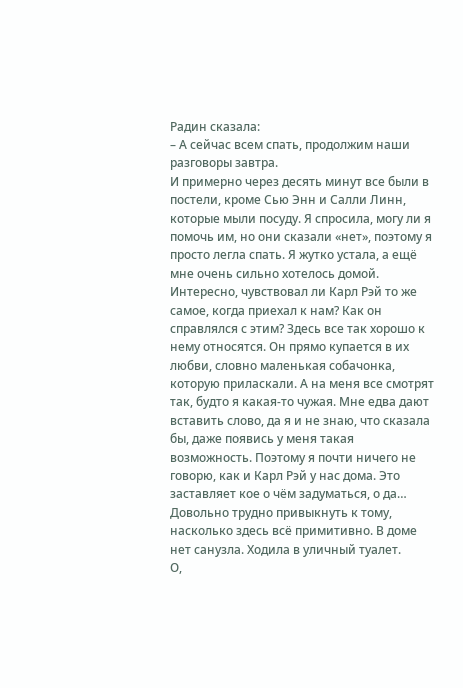Радин сказала:
– А сейчас всем спать, продолжим наши разговоры завтра.
И примерно через десять минут все были в постели, кроме Сью Энн и Салли Линн, которые мыли посуду. Я спросила, могу ли я помочь им, но они сказали «нет», поэтому я просто легла спать. Я жутко устала, а ещё мне очень сильно хотелось домой.
Интересно, чувствовал ли Карл Рэй то же самое, когда приехал к нам? Как он справлялся с этим? Здесь все так хорошо к нему относятся. Он прямо купается в их любви, словно маленькая собачонка, которую приласкали. А на меня все смотрят так, будто я какая-то чужая. Мне едва дают вставить слово, да я и не знаю, что сказала бы, даже появись у меня такая возможность. Поэтому я почти ничего не говорю, как и Карл Рэй у нас дома. Это заставляет кое о чём задуматься, о да…
Довольно трудно привыкнуть к тому, насколько здесь всё примитивно. В доме нет санузла. Ходила в уличный туалет.
О,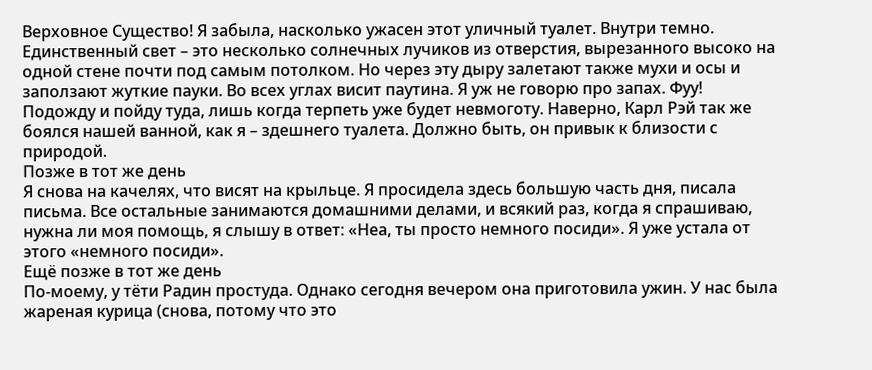Верховное Существо! Я забыла, насколько ужасен этот уличный туалет. Внутри темно. Единственный свет – это несколько солнечных лучиков из отверстия, вырезанного высоко на одной стене почти под самым потолком. Но через эту дыру залетают также мухи и осы и заползают жуткие пауки. Во всех углах висит паутина. Я уж не говорю про запах. Фуу! Подожду и пойду туда, лишь когда терпеть уже будет невмоготу. Наверно, Карл Рэй так же боялся нашей ванной, как я – здешнего туалета. Должно быть, он привык к близости с природой.
Позже в тот же день
Я снова на качелях, что висят на крыльце. Я просидела здесь большую часть дня, писала письма. Все остальные занимаются домашними делами, и всякий раз, когда я спрашиваю, нужна ли моя помощь, я слышу в ответ: «Неа, ты просто немного посиди». Я уже устала от этого «немного посиди».
Ещё позже в тот же день
По-моему, у тёти Радин простуда. Однако сегодня вечером она приготовила ужин. У нас была жареная курица (снова, потому что это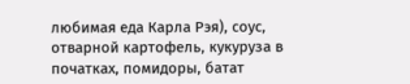любимая еда Карла Рэя), соус, отварной картофель, кукуруза в початках, помидоры, батат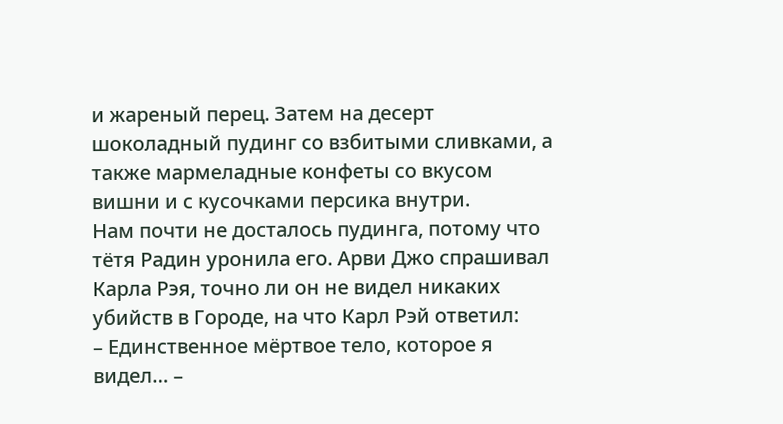и жареный перец. Затем на десерт шоколадный пудинг со взбитыми сливками, а также мармеладные конфеты со вкусом вишни и с кусочками персика внутри.
Нам почти не досталось пудинга, потому что тётя Радин уронила его. Арви Джо спрашивал Карла Рэя, точно ли он не видел никаких убийств в Городе, на что Карл Рэй ответил:
– Единственное мёртвое тело, которое я видел… –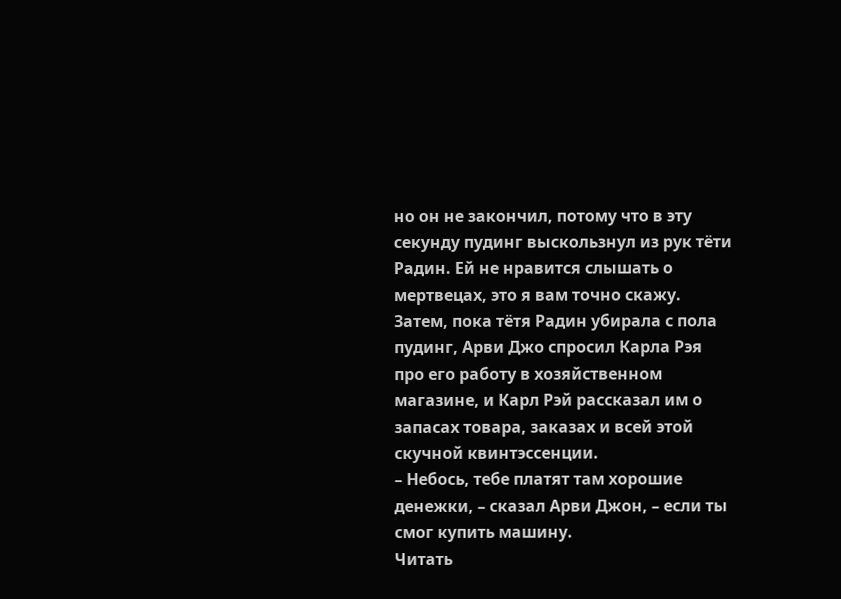но он не закончил, потому что в эту секунду пудинг выскользнул из рук тёти Радин. Ей не нравится слышать о мертвецах, это я вам точно скажу.
Затем, пока тётя Радин убирала с пола пудинг, Арви Джо спросил Карла Рэя про его работу в хозяйственном магазине, и Карл Рэй рассказал им о запасах товара, заказах и всей этой скучной квинтэссенции.
– Небось, тебе платят там хорошие денежки, – сказал Арви Джон, – если ты смог купить машину.
Читать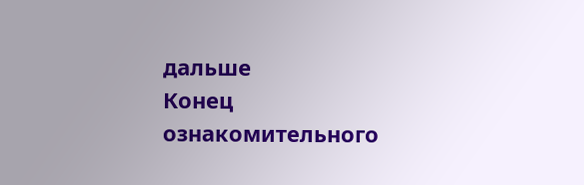дальше
Конец ознакомительного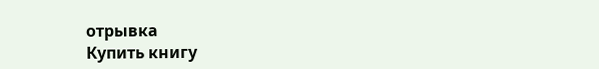отрывка
Купить книгу